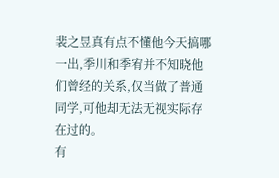裴之昱真有点不懂他今天搞哪一出,季川和季宥并不知晓他们曾经的关系,仅当做了普通同学,可他却无法无视实际存在过的。
有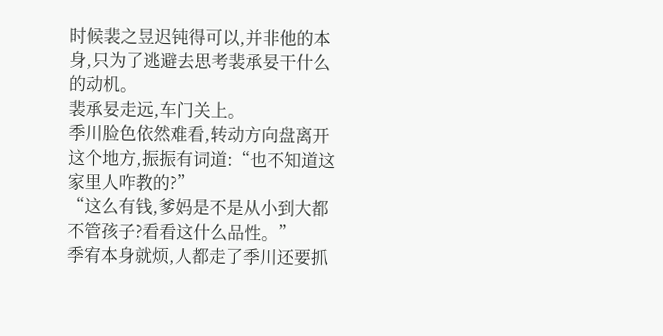时候裴之昱迟钝得可以,并非他的本身,只为了逃避去思考裴承妟干什么的动机。
裴承妟走远,车门关上。
季川脸色依然难看,转动方向盘离开这个地方,振振有词道:“也不知道这家里人咋教的?”
“这么有钱,爹妈是不是从小到大都不管孩子?看看这什么品性。”
季宥本身就烦,人都走了季川还要抓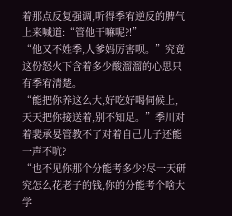着那点反复强调,听得季宥逆反的脾气上来喊道:“管他干嘛呢?!”
“他又不姓季,人爹妈厉害呗。”究竟这份怒火下含着多少酸溜溜的心思只有季宥清楚。
“能把你养这么大,好吃好喝伺候上,天天把你接送着,别不知足。”季川对着裴承妟管教不了对着自己儿子还能一声不吭?
“也不见你那个分能考多少?尽一天研究怎么花老子的钱,你的分能考个啥大学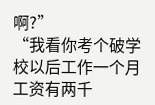啊?”
“我看你考个破学校以后工作一个月工资有两千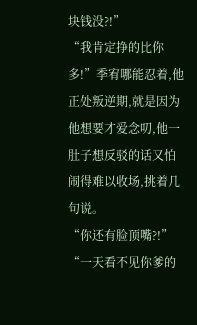块钱没?!”
“我肯定挣的比你多!”季宥哪能忍着,他正处叛逆期,就是因为他想要才爱念叨,他一肚子想反驳的话又怕闹得难以收场,挑着几句说。
“你还有脸顶嘴?!”
“一天看不见你爹的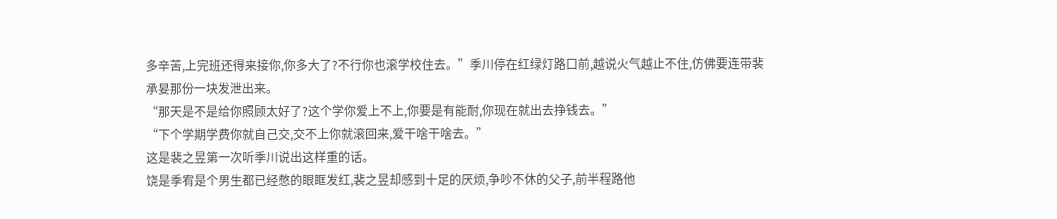多辛苦,上完班还得来接你,你多大了?不行你也滚学校住去。”季川停在红绿灯路口前,越说火气越止不住,仿佛要连带裴承妟那份一块发泄出来。
“那天是不是给你照顾太好了?这个学你爱上不上,你要是有能耐,你现在就出去挣钱去。”
“下个学期学费你就自己交,交不上你就滚回来,爱干啥干啥去。”
这是裴之昱第一次听季川说出这样重的话。
饶是季宥是个男生都已经憋的眼眶发红,裴之昱却感到十足的厌烦,争吵不休的父子,前半程路他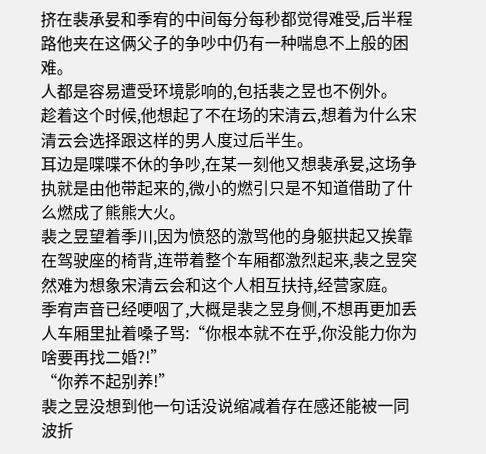挤在裴承妟和季宥的中间每分每秒都觉得难受,后半程路他夹在这俩父子的争吵中仍有一种喘息不上般的困难。
人都是容易遭受环境影响的,包括裴之昱也不例外。
趁着这个时候,他想起了不在场的宋清云,想着为什么宋清云会选择跟这样的男人度过后半生。
耳边是喋喋不休的争吵,在某一刻他又想裴承妟,这场争执就是由他带起来的,微小的燃引只是不知道借助了什么燃成了熊熊大火。
裴之昱望着季川,因为愤怒的激骂他的身躯拱起又挨靠在驾驶座的椅背,连带着整个车厢都激烈起来,裴之昱突然难为想象宋清云会和这个人相互扶持,经营家庭。
季宥声音已经哽咽了,大概是裴之昱身侧,不想再更加丢人车厢里扯着嗓子骂:“你根本就不在乎,你没能力你为啥要再找二婚?!”
“你养不起别养!”
裴之昱没想到他一句话没说缩减着存在感还能被一同波折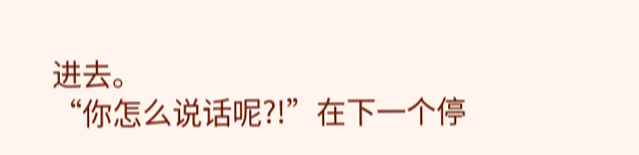进去。
“你怎么说话呢?!”在下一个停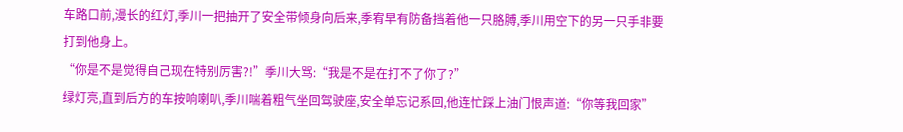车路口前,漫长的红灯,季川一把抽开了安全带倾身向后来,季宥早有防备挡着他一只胳膊,季川用空下的另一只手非要打到他身上。
“你是不是觉得自己现在特别厉害?!”季川大骂:“我是不是在打不了你了?”
绿灯亮,直到后方的车按响喇叭,季川喘着粗气坐回驾驶座,安全单忘记系回,他连忙踩上油门恨声道:“你等我回家”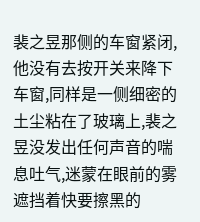裴之昱那侧的车窗紧闭,他没有去按开关来降下车窗,同样是一侧细密的土尘粘在了玻璃上,裴之昱没发出任何声音的喘息吐气,迷蒙在眼前的雾遮挡着快要擦黑的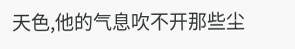天色,他的气息吹不开那些尘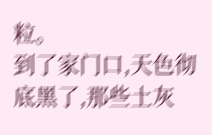粒。
到了家门口,天色彻底黑了,那些土灰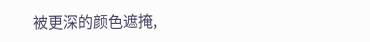被更深的颜色遮掩,